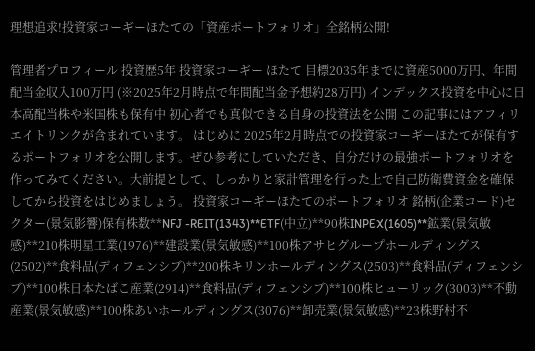理想追求!投資家コーギーほたての「資産ポートフォリオ」全銘柄公開!

管理者プロフィール 投資歴5年 投資家コーギー ほたて 目標2035年までに資産5000万円、年間配当金収入100万円 (※2025年2月時点で年間配当金予想約28万円) インデックス投資を中心に日本高配当株や米国株も保有中 初心者でも真似できる自身の投資法を公開 この記事にはアフィリエイトリンクが含まれています。 はじめに 2025年2月時点での投資家コーギーほたてが保有するポートフォリオを公開します。ぜひ参考にしていただき、自分だけの最強ポートフォリオを作ってみてください。大前提として、しっかりと家計管理を行った上で自己防衛費資金を確保してから投資をはじめましょう。 投資家コーギーほたてのポートフォリオ 銘柄(企業コード)セクター(景気影響)保有株数**NFJ -REIT(1343)**ETF(中立)**90株INPEX(1605)**鉱業(景気敏感)**210株明星工業(1976)**建設業(景気敏感)**100株アサヒグループホールディングス(2502)**食料品(ディフェンシブ)**200株キリンホールディングス(2503)**食料品(ディフェンシブ)**100株日本たばこ産業(2914)**食料品(ディフェンシブ)**100株ヒューリック(3003)**不動産業(景気敏感)**100株あいホールディングス(3076)**卸売業(景気敏感)**23株野村不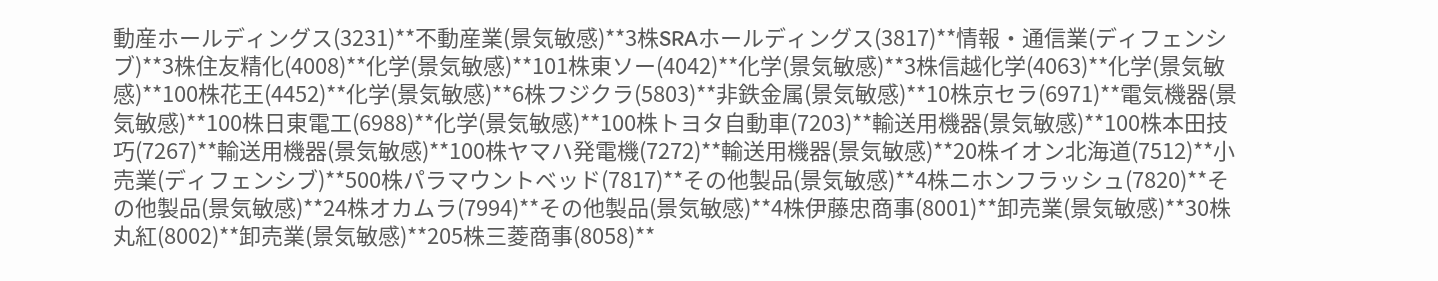動産ホールディングス(3231)**不動産業(景気敏感)**3株SRAホールディングス(3817)**情報・通信業(ディフェンシブ)**3株住友精化(4008)**化学(景気敏感)**101株東ソー(4042)**化学(景気敏感)**3株信越化学(4063)**化学(景気敏感)**100株花王(4452)**化学(景気敏感)**6株フジクラ(5803)**非鉄金属(景気敏感)**10株京セラ(6971)**電気機器(景気敏感)**100株日東電工(6988)**化学(景気敏感)**100株トヨタ自動車(7203)**輸送用機器(景気敏感)**100株本田技巧(7267)**輸送用機器(景気敏感)**100株ヤマハ発電機(7272)**輸送用機器(景気敏感)**20株イオン北海道(7512)**小売業(ディフェンシブ)**500株パラマウントベッド(7817)**その他製品(景気敏感)**4株ニホンフラッシュ(7820)**その他製品(景気敏感)**24株オカムラ(7994)**その他製品(景気敏感)**4株伊藤忠商事(8001)**卸売業(景気敏感)**30株丸紅(8002)**卸売業(景気敏感)**205株三菱商事(8058)**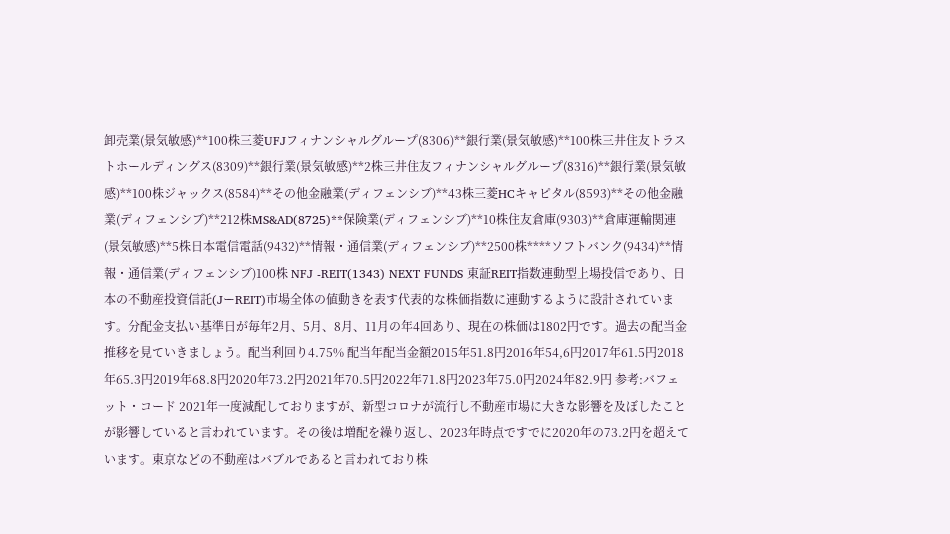卸売業(景気敏感)**100株三菱UFJフィナンシャルグループ(8306)**銀行業(景気敏感)**100株三井住友トラストホールディングス(8309)**銀行業(景気敏感)**2株三井住友フィナンシャルグループ(8316)**銀行業(景気敏感)**100株ジャックス(8584)**その他金融業(ディフェンシブ)**43株三菱HCキャピタル(8593)**その他金融業(ディフェンシブ)**212株MS&AD(8725)**保険業(ディフェンシブ)**10株住友倉庫(9303)**倉庫運輸関連(景気敏感)**5株日本電信電話(9432)**情報・通信業(ディフェンシブ)**2500株****ソフトバンク(9434)**情報・通信業(ディフェンシブ)100株 NFJ -REIT(1343) NEXT FUNDS 東証REIT指数連動型上場投信であり、日本の不動産投資信託(JーREIT)市場全体の値動きを表す代表的な株価指数に連動するように設計されています。分配金支払い基準日が毎年2月、5月、8月、11月の年4回あり、現在の株価は1802円です。過去の配当金推移を見ていきましょう。配当利回り4.75% 配当年配当金額2015年51.8円2016年54,6円2017年61.5円2018年65.3円2019年68.8円2020年73.2円2021年70.5円2022年71.8円2023年75.0円2024年82.9円 参考:バフェット・コード 2021年一度減配しておりますが、新型コロナが流行し不動産市場に大きな影響を及ぼしたことが影響していると言われています。その後は増配を繰り返し、2023年時点ですでに2020年の73.2円を超えています。東京などの不動産はバブルであると言われており株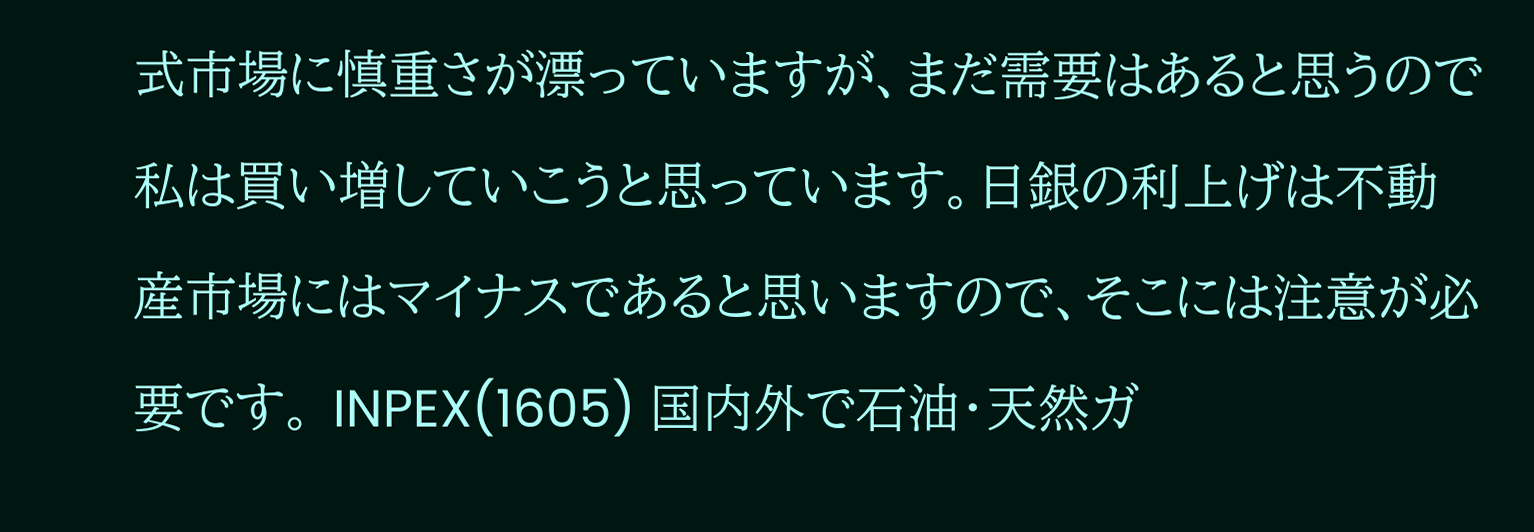式市場に慎重さが漂っていますが、まだ需要はあると思うので私は買い増していこうと思っています。日銀の利上げは不動産市場にはマイナスであると思いますので、そこには注意が必要です。 INPEX(1605) 国内外で石油・天然ガ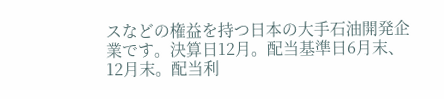スなどの権益を持つ日本の大手石油開発企業です。決算日12月。配当基準日6月末、12月末。配当利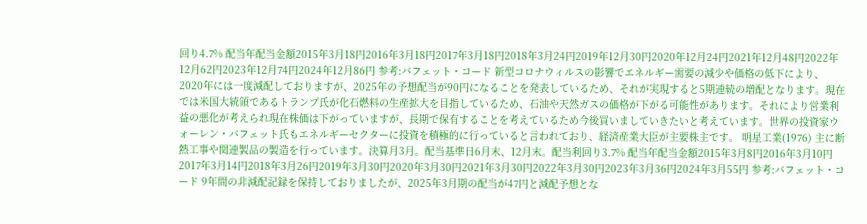回り4.7% 配当年配当金額2015年3月18円2016年3月18円2017年3月18円2018年3月24円2019年12月30円2020年12月24円2021年12月48円2022年12月62円2023年12月74円2024年12月86円 参考:バフェット・コード 新型コロナウィルスの影響でエネルギー需要の減少や価格の低下により、2020年には一度減配しておりますが、2025年の予想配当が90円になることを発表しているため、それが実現すると5期連続の増配となります。現在では米国大統領であるトランプ氏が化石燃料の生産拡大を目指しているため、石油や天然ガスの価格が下がる可能性があります。それにより営業利益の悪化が考えられ現在株価は下がっていますが、長期で保有することを考えているため今後買いましていきたいと考えています。世界の投資家ウォーレン・バフェット氏もエネルギーセクターに投資を積極的に行っていると言われており、経済産業大臣が主要株主です。 明星工業(1976) 主に断熱工事や関連製品の製造を行っています。決算月3月。配当基準日6月末、12月末。配当利回り3.7% 配当年配当金額2015年3月8円2016年3月10円2017年3月14円2018年3月26円2019年3月30円2020年3月30円2021年3月30円2022年3月30円2023年3月36円2024年3月55円 参考:バフェット・コード 9年間の非減配記録を保持しておりましたが、2025年3月期の配当が47円と減配予想とな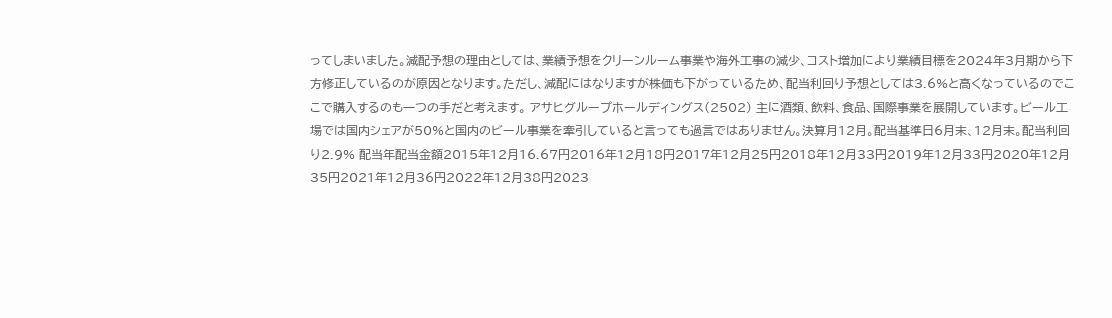ってしまいました。減配予想の理由としては、業績予想をクリーンルーム事業や海外工事の減少、コスト増加により業績目標を2024年3月期から下方修正しているのが原因となります。ただし、減配にはなりますが株価も下がっているため、配当利回り予想としては3.6%と高くなっているのでここで購入するのも一つの手だと考えます。 アサヒグループホールディングス(2502) 主に酒類、飲料、食品、国際事業を展開しています。ビール工場では国内シェアが50%と国内のビール事業を牽引していると言っても過言ではありません。決算月12月。配当基準日6月末、12月末。配当利回り2.9% 配当年配当金額2015年12月16.67円2016年12月18円2017年12月25円2018年12月33円2019年12月33円2020年12月35円2021年12月36円2022年12月38円2023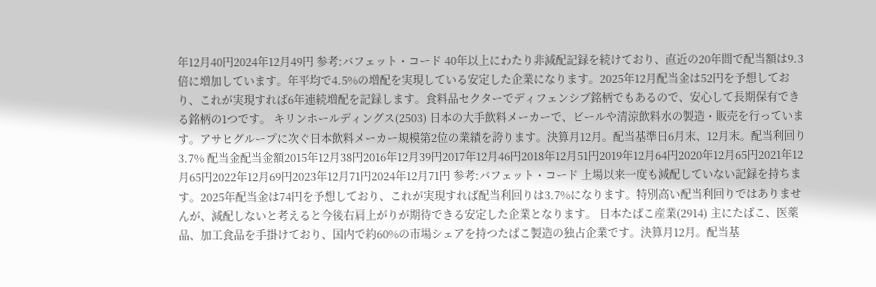年12月40円2024年12月49円 参考:バフェット・コード 40年以上にわたり非減配記録を続けており、直近の20年間で配当額は9.3倍に増加しています。年平均で4.5%の増配を実現している安定した企業になります。2025年12月配当金は52円を予想しており、これが実現すれば6年連続増配を記録します。食料品セクターでディフェンシブ銘柄でもあるので、安心して長期保有できる銘柄の1つです。 キリンホールディングス(2503) 日本の大手飲料メーカーで、ビールや清涼飲料水の製造・販売を行っています。アサヒグループに次ぐ日本飲料メーカー規模第2位の業績を誇ります。決算月12月。配当基準日6月末、12月末。配当利回り3.7% 配当金配当金額2015年12月38円2016年12月39円2017年12月46円2018年12月51円2019年12月64円2020年12月65円2021年12月65円2022年12月69円2023年12月71円2024年12月71円 参考:バフェット・コード 上場以来一度も減配していない記録を持ちます。2025年配当金は74円を予想しており、これが実現すれば配当利回りは3.7%になります。特別高い配当利回りではありませんが、減配しないと考えると今後右肩上がりが期待できる安定した企業となります。 日本たばこ産業(2914) 主にたばこ、医薬品、加工食品を手掛けており、国内で約60%の市場シェアを持つたばこ製造の独占企業です。決算月12月。配当基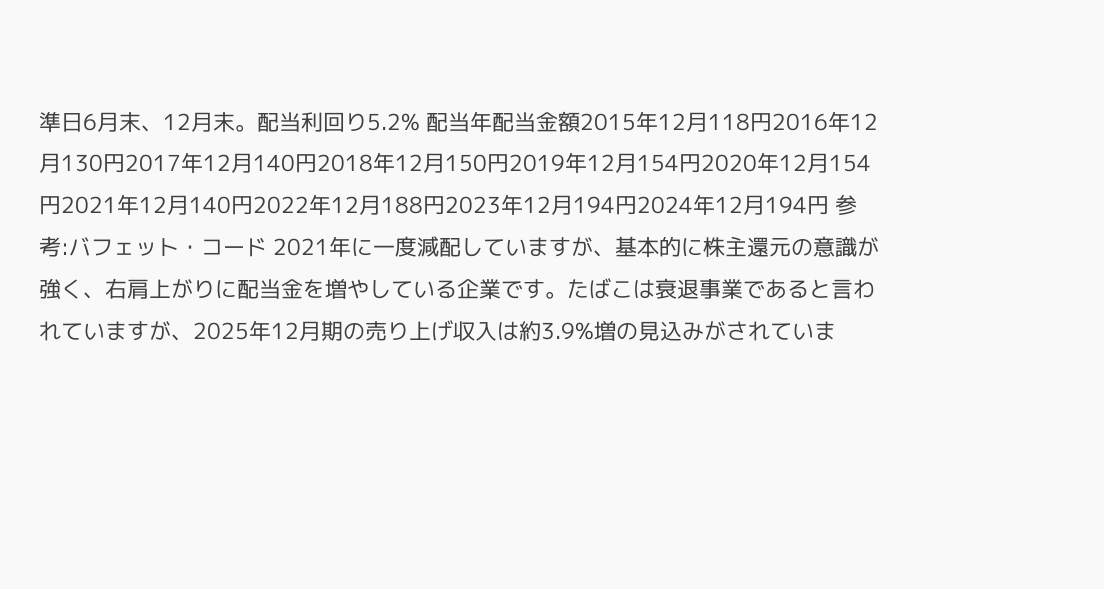準日6月末、12月末。配当利回り5.2% 配当年配当金額2015年12月118円2016年12月130円2017年12月140円2018年12月150円2019年12月154円2020年12月154円2021年12月140円2022年12月188円2023年12月194円2024年12月194円 参考:バフェット・コード 2021年に一度減配していますが、基本的に株主還元の意識が強く、右肩上がりに配当金を増やしている企業です。たばこは衰退事業であると言われていますが、2025年12月期の売り上げ収入は約3.9%増の見込みがされていま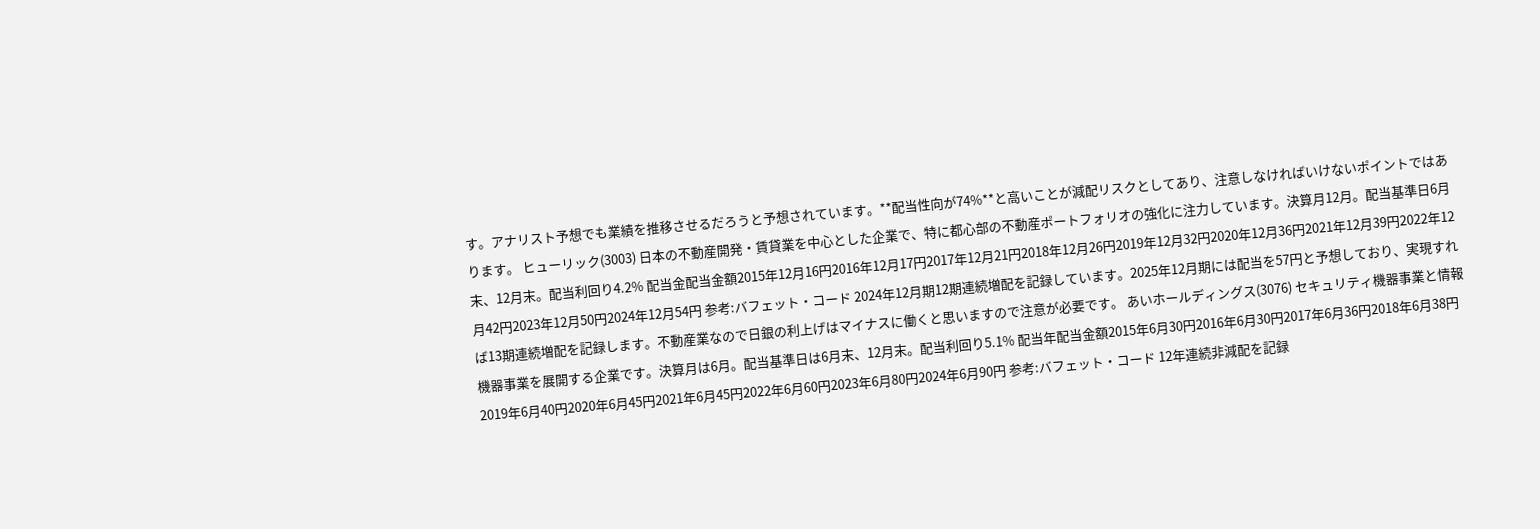す。アナリスト予想でも業績を推移させるだろうと予想されています。**配当性向が74%**と高いことが減配リスクとしてあり、注意しなければいけないポイントではあります。 ヒューリック(3003) 日本の不動産開発・賃貸業を中心とした企業で、特に都心部の不動産ポートフォリオの強化に注力しています。決算月12月。配当基準日6月末、12月末。配当利回り4.2% 配当金配当金額2015年12月16円2016年12月17円2017年12月21円2018年12月26円2019年12月32円2020年12月36円2021年12月39円2022年12月42円2023年12月50円2024年12月54円 参考:バフェット・コード 2024年12月期12期連続増配を記録しています。2025年12月期には配当を57円と予想しており、実現すれば13期連続増配を記録します。不動産業なので日銀の利上げはマイナスに働くと思いますので注意が必要です。 あいホールディングス(3076) セキュリティ機器事業と情報機器事業を展開する企業です。決算月は6月。配当基準日は6月末、12月末。配当利回り5.1% 配当年配当金額2015年6月30円2016年6月30円2017年6月36円2018年6月38円2019年6月40円2020年6月45円2021年6月45円2022年6月60円2023年6月80円2024年6月90円 参考:バフェット・コード 12年連続非減配を記録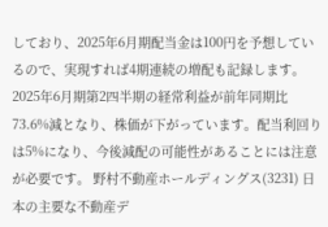しており、2025年6月期配当金は100円を予想しているので、実現すれば4期連続の増配も記録します。2025年6月期第2四半期の経常利益が前年同期比73.6%減となり、株価が下がっています。配当利回りは5%になり、今後減配の可能性があることには注意が必要です。 野村不動産ホールディングス(3231) 日本の主要な不動産デ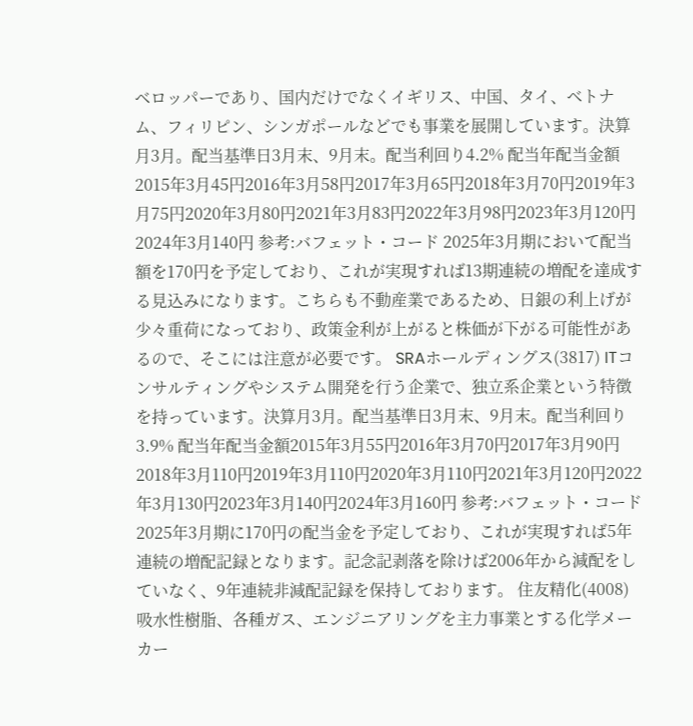ベロッパーであり、国内だけでなくイギリス、中国、タイ、ベトナム、フィリピン、シンガポールなどでも事業を展開しています。決算月3月。配当基準日3月末、9月末。配当利回り4.2% 配当年配当金額2015年3月45円2016年3月58円2017年3月65円2018年3月70円2019年3月75円2020年3月80円2021年3月83円2022年3月98円2023年3月120円2024年3月140円 参考:バフェット・コード 2025年3月期において配当額を170円を予定しており、これが実現すれば13期連続の増配を達成する見込みになります。こちらも不動産業であるため、日銀の利上げが少々重荷になっており、政策金利が上がると株価が下がる可能性があるので、そこには注意が必要です。 SRAホールディングス(3817) ITコンサルティングやシステム開発を行う企業で、独立系企業という特徴を持っています。決算月3月。配当基準日3月末、9月末。配当利回り3.9% 配当年配当金額2015年3月55円2016年3月70円2017年3月90円2018年3月110円2019年3月110円2020年3月110円2021年3月120円2022年3月130円2023年3月140円2024年3月160円 参考:バフェット・コード 2025年3月期に170円の配当金を予定しており、これが実現すれば5年連続の増配記録となります。記念記剥落を除けば2006年から減配をしていなく、9年連続非減配記録を保持しております。 住友精化(4008) 吸水性樹脂、各種ガス、エンジニアリングを主力事業とする化学メーカー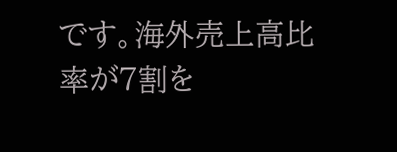です。海外売上高比率が7割を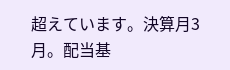超えています。決算月3月。配当基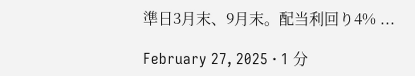準日3月末、9月末。配当利回り4% ...

February 27, 2025 · 1 分